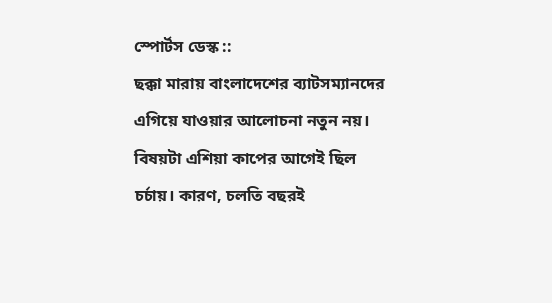স্পোর্টস ডেস্ক ::
ছক্কা মারায় বাংলাদেশের ব্যাটসম্যানদের এগিয়ে যাওয়ার আলোচনা নতুন নয়। বিষয়টা এশিয়া কাপের আগেই ছিল চর্চায়। কারণ, চলতি বছরই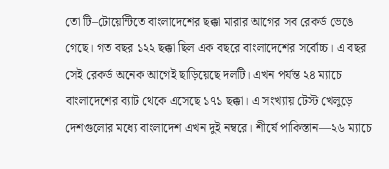তো টি–টোয়েন্টিতে বাংলাদেশের ছক্কা মারার আগের সব রেকর্ড ভেঙে গেছে। গত বছর ১২২ ছক্কা ছিল এক বছরে বাংলাদেশের সর্বোচ্চ। এ বছর সেই রেকর্ড অনেক আগেই ছাড়িয়েছে দলটি। এখন পর্যন্ত ২৪ ম্যাচে বাংলাদেশের ব্যাট থেকে এসেছে ১৭১ ছক্কা। এ সংখ্যায় টেস্ট খেলুড়ে দেশগুলোর মধ্যে বাংলাদেশ এখন দুই নম্বরে। শীর্ষে পাকিস্তান—২৬ ম্যাচে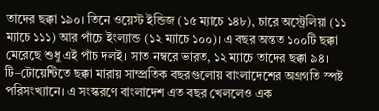তাদের ছক্কা ১৯০। তিনে ওয়েস্ট ইন্ডিজ (১৫ ম্যাচে ১৪৮), চারে অস্ট্রেলিয়া (১১ ম্যাচে ১১১) আর পাঁচে ইংল্যান্ড (১২ ম্যাচে ১০০)। এ বছর অন্তত ১০০টি ছক্কা মেরেছে শুধু এই পাঁচ দলই। সাত নম্বরে ভারত, ১২ ম্যাচে তাদের ছক্কা ৯৪।
টি–টোয়েন্টিতে ছক্কা মারায় সাম্প্রতিক বছরগুলোয় বাংলাদেশের অগ্রগতি স্পষ্ট পরিসংখ্যানে। এ সংস্করণে বাংলাদেশ এত বছর খেললেও এক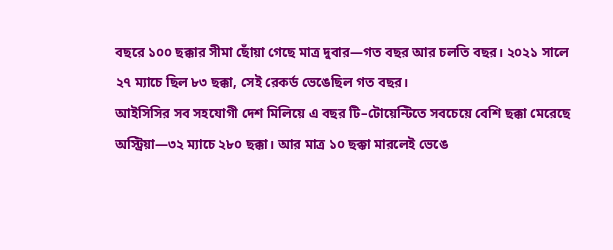বছরে ১০০ ছক্কার সীমা ছোঁয়া গেছে মাত্র দুবার—গত বছর আর চলতি বছর। ২০২১ সালে ২৭ ম্যাচে ছিল ৮৩ ছক্কা, সেই রেকর্ড ভেঙেছিল গত বছর।
আইসিসির সব সহযোগী দেশ মিলিয়ে এ বছর টি–টোয়েন্টিতে সবচেয়ে বেশি ছক্কা মেরেছে অস্ট্রিয়া—৩২ ম্যাচে ২৮০ ছক্কা। আর মাত্র ১০ ছক্কা মারলেই ভেঙে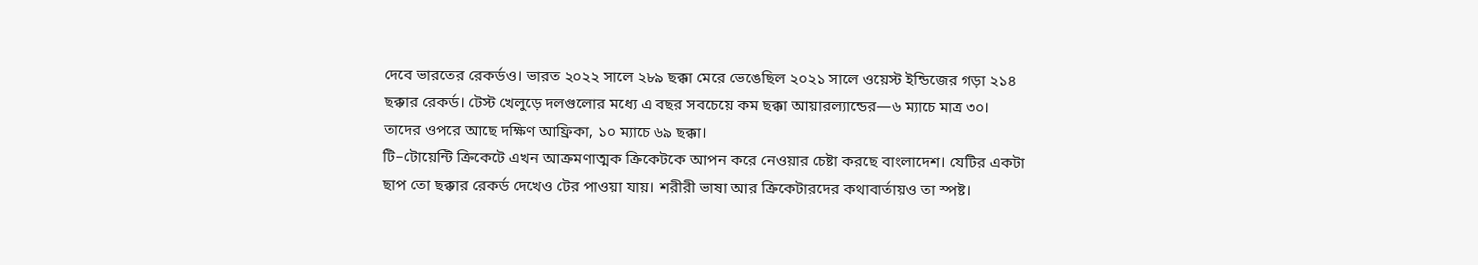দেবে ভারতের রেকর্ডও। ভারত ২০২২ সালে ২৮৯ ছক্কা মেরে ভেঙেছিল ২০২১ সালে ওয়েস্ট ইন্ডিজের গড়া ২১৪ ছক্কার রেকর্ড। টেস্ট খেলুড়ে দলগুলোর মধ্যে এ বছর সবচেয়ে কম ছক্কা আয়ারল্যান্ডের—৬ ম্যাচে মাত্র ৩০। তাদের ওপরে আছে দক্ষিণ আফ্রিকা, ১০ ম্যাচে ৬৯ ছক্কা।
টি–টোয়েন্টি ক্রিকেটে এখন আক্রমণাত্মক ক্রিকেটকে আপন করে নেওয়ার চেষ্টা করছে বাংলাদেশ। যেটির একটা ছাপ তো ছক্কার রেকর্ড দেখেও টের পাওয়া যায়। শরীরী ভাষা আর ক্রিকেটারদের কথাবার্তায়ও তা স্পষ্ট।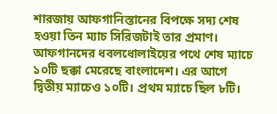শারজায় আফগানিস্তানের বিপক্ষে সদ্য শেষ হওয়া তিন ম্যাচ সিরিজটাই তার প্রমাণ। আফগানদের ধবলধোলাইয়ের পথে শেষ ম্যাচে ১০টি ছক্কা মেরেছে বাংলাদেশ। এর আগে দ্বিতীয় ম্যাচেও ১০টি। প্রথম ম্যাচে ছিল ৮টি।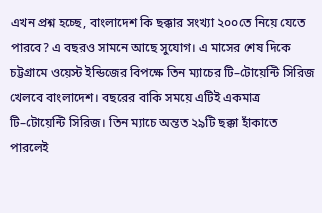এখন প্রশ্ন হচ্ছে, বাংলাদেশ কি ছক্কার সংখ্যা ২০০তে নিয়ে যেতে পারবে? এ বছরও সামনে আছে সুযোগ। এ মাসের শেষ দিকে চট্টগ্রামে ওয়েস্ট ইন্ডিজের বিপক্ষে তিন ম্যাচের টি–টোয়েন্টি সিরিজ খেলবে বাংলাদেশ। বছরের বাকি সময়ে এটিই একমাত্র টি–টোয়েন্টি সিরিজ। তিন ম্যাচে অন্তত ২৯টি ছক্কা হাঁকাতে পারলেই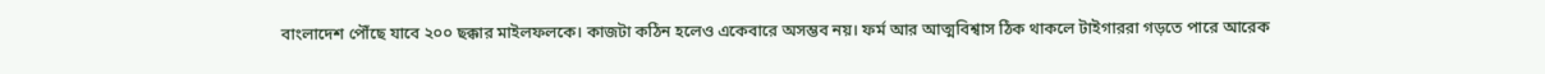বাংলাদেশ পৌঁছে যাবে ২০০ ছক্কার মাইলফলকে। কাজটা কঠিন হলেও একেবারে অসম্ভব নয়। ফর্ম আর আত্মবিশ্বাস ঠিক থাকলে টাইগাররা গড়তে পারে আরেক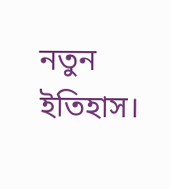নতুন ইতিহাস।